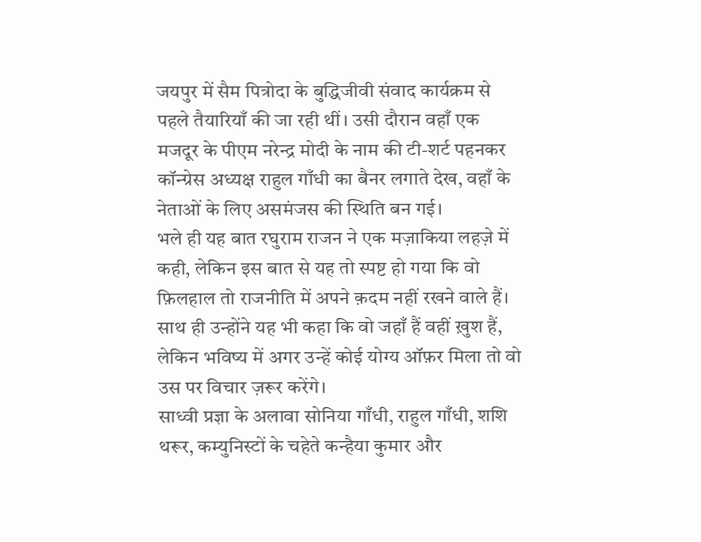जयपुर में सैम पित्रोदा के बुद्धिजीवी संवाद कार्यक्रम से पहले तैयारियाँ की जा रही थीं। उसी दौरान वहाँ एक मजदूर के पीएम नरेन्द्र मोदी के नाम की टी-शर्ट पहनकर कॉन्ग्रेस अध्यक्ष राहुल गाँधी का बैनर लगाते देख, वहाँ के नेताओं के लिए असमंजस की स्थिति बन गई।
भले ही यह बात रघुराम राजन ने एक मज़ाकिया लहज़े में कही, लेकिन इस बात से यह तो स्पष्ट हो गया कि वो फ़िलहाल तो राजनीति में अपने क़दम नहीं रखने वाले हैं। साथ ही उन्होंने यह भी कहा कि वो जहाँ हैं वहीं ख़ुश हैं, लेकिन भविष्य में अगर उन्हें कोई योग्य ऑफ़र मिला तो वो उस पर विचार ज़रूर करेंगे।
साध्वी प्रज्ञा के अलावा सोनिया गाँधी, राहुल गाँधी, शशि थरूर, कम्युनिस्टों के चहेते कन्हैया कुमार और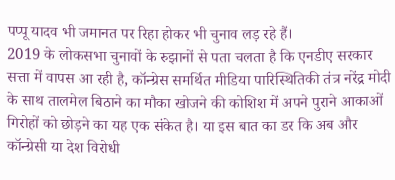पप्पू यादव भी जमानत पर रिहा होकर भी चुनाव लड़ रहे हैं।
2019 के लोकसभा चुनावों के रुझानों से पता चलता है कि एनडीए सरकार सत्ता में वापस आ रही है, कॉन्ग्रेस समर्थित मीडिया पारिस्थितिकी तंत्र नरेंद्र मोदी के साथ तालमेल बिठाने का मौका खोजने की कोशिश में अपने पुराने आकाओं गिरोहों को छोड़ने का यह एक संकेत है। या इस बात का डर कि अब और कॉन्ग्रेसी या देश विरोधी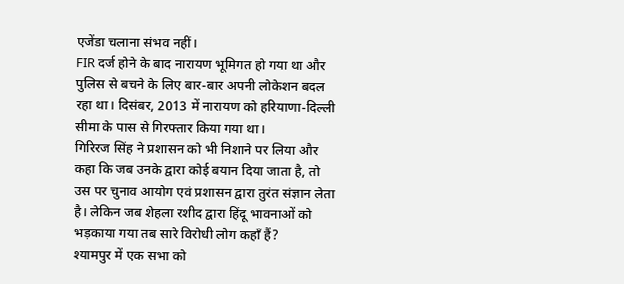एजेंडा चलाना संभव नहीं।
FIR दर्ज होने के बाद नारायण भूमिगत हो गया था और पुलिस से बचने के लिए बार-बार अपनी लोकेशन बदल रहा था। दिसंबर, 2013 में नारायण को हरियाणा-दिल्ली सीमा के पास से गिरफ्तार किया गया था।
गिरिरज सिंह ने प्रशासन को भी निशाने पर लिया और कहा कि जब उनके द्वारा कोई बयान दिया जाता है, तो उस पर चुनाव आयोग एवं प्रशासन द्वारा तुरंत संज्ञान लेता है। लेकिन जब शेहला रशीद द्वारा हिंदू भावनाओं को भड़काया गया तब सारे विरोधी लोग कहाँ हैं?
श्यामपुर में एक सभा को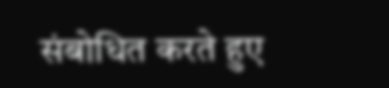संबोधित करते हुए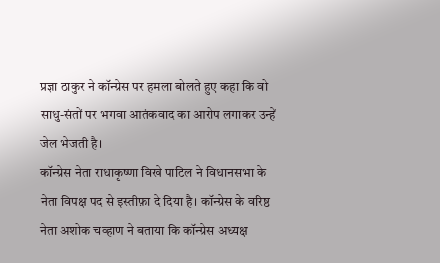प्रज्ञा ठाकुर ने कॉन्ग्रेस पर हमला बोलते हुए कहा कि वो साधु-संतों पर भगवा आतंकवाद का आरोप लगाकर उन्हें जेल भेजती है।
कॉन्ग्रेस नेता राधाकृष्णा विखे पाटिल ने विधानसभा के नेता विपक्ष पद से इस्तीफ़ा दे दिया है। कॉन्ग्रेस के वरिष्ठ नेता अशोक चव्हाण ने बताया कि कॉन्ग्रेस अध्यक्ष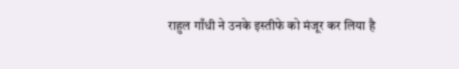राहुल गाँधी ने उनके इस्तीफे को मंजूर कर लिया है